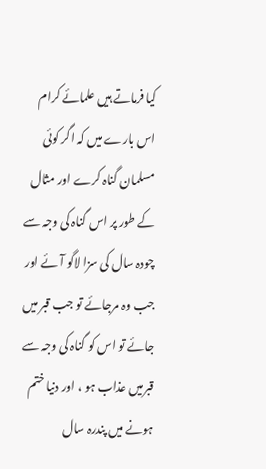کیا فرماتے ہیں علمائے کرام اس بارے میں کہ اگر کوئی مسلمان گناہ کرے اور مثال کے طور پر اس گناہ کی وجہ سے چودہ سال کی سزا لاگو آئے اور جب وہ مرجائے تو جب قبر میں جائے تو اس کو گناہ کی وجہ سے قبرمیں عذاب ہو ، اور دنیا ختم ہونے میں پندرہ سال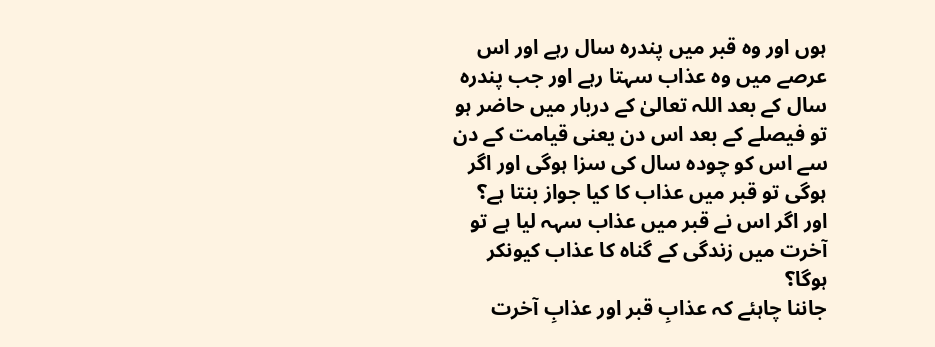ہوں اور وہ قبر میں پندرہ سال رہے اور اس عرصے میں وہ عذاب سہتا رہے اور جب پندرہ سال کے بعد اللہ تعالیٰ کے دربار میں حاضر ہو تو فیصلے کے بعد اس دن یعنی قیامت کے دن سے اس کو چودہ سال کی سزا ہوگی اور اگر ہوگی تو قبر میں عذاب کا کیا جواز بنتا ہے؟ اور اگر اس نے قبر میں عذاب سہہ لیا ہے تو آخرت میں زندگی کے گناہ کا عذاب کیونکر ہوگا؟
جاننا چاہئے کہ عذابِ قبر اور عذابِ آخرت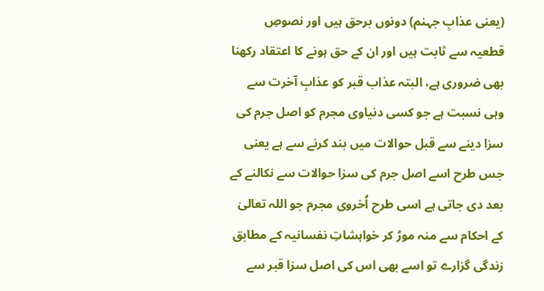(یعنی عذابِ جہنم) دونوں برحق ہیں اور نصوصِ قطعیہ سے ثابت ہیں اور ان کے حق ہونے کا اعتقاد رکھنا بھی ضروری ہے، البتہ عذاب قبر کو عذابِ آخرت سے وہی نسبت ہے جو کسی دنیاوی مجرم کو اصل جرم کی سزا دینے سے قبل حوالات میں بند کرنے سے ہے یعنی جس طرح اسے اصل جرم کی سزا حوالات سے نکالنے کے بعد دی جاتی ہے اسی طرح اُخروی مجرم جو اللہ تعالیٰ کے احکام سے منہ موڑ کر خواہشاتِ نفسانیہ کے مطابق زندگی گزارے تو اسے بھی اس کی اصل سزا قبر سے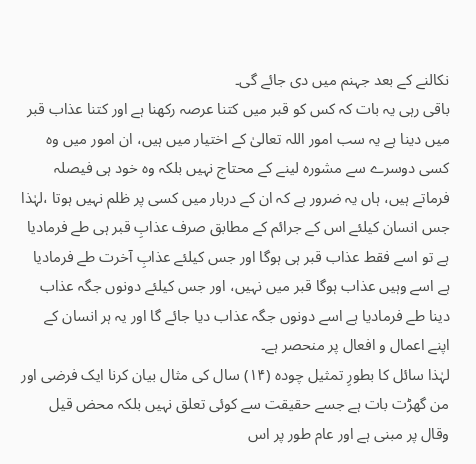نکالنے کے بعد جہنم میں دی جائے گی۔
باقی رہی یہ بات کہ کس کو قبر میں کتنا عرصہ رکھنا ہے اور کتنا عذاب قبر میں دینا ہے یہ سب امور اللہ تعالیٰ کے اختیار میں ہیں، ان امور میں وہ کسی دوسرے سے مشورہ لینے کے محتاج نہیں بلکہ وہ خود ہی فیصلہ فرماتے ہیں، ہاں یہ ضرور ہے کہ ان کے دربار میں کسی پر ظلم نہیں ہوتا ،لہٰذا جس انسان کیلئے اس کے جرائم کے مطابق صرف عذابِ قبر ہی طے فرمادیا ہے تو اسے فقط عذاب قبر ہی ہوگا اور جس کیلئے عذابِ آخرت طے فرمادیا ہے اسے وہیں عذاب ہوگا قبر میں نہیں، اور جس کیلئے دونوں جگہ عذاب دینا طے فرمادیا ہے اسے دونوں جگہ عذاب دیا جائے گا اور یہ ہر انسان کے اپنے اعمال و افعال پر منحصر ہے۔
لہٰذا سائل کا بطورِ تمثیل چودہ (۱۴) سال کی مثال بیان کرنا ایک فرضی اور من گھڑت بات ہے جسے حقیقت سے کوئی تعلق نہیں بلکہ محض قیل وقال پر مبنی ہے اور عام طور پر اس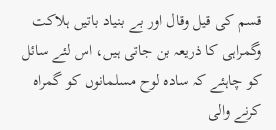قسم کی قیل وقال اور بے بنیاد باتیں ہلاکت وگمراہی کا ذریعہ بن جاتی ہیں، اس لئے سائل کو چاہئے کہ سادہ لوح مسلمانوں کو گمراہ کرنے والی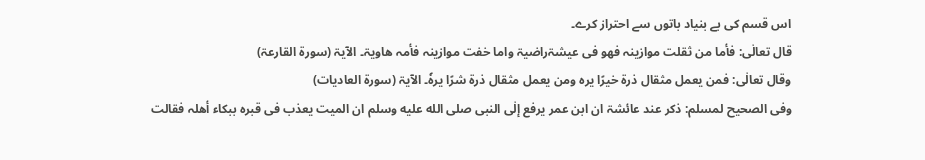اس قسم کی بے بنیاد باتوں سے احتراز کرے۔
قال تعالٰی: فأما من ثقلت موازینہ فھو فی عیشۃراضیۃ واما خفت موازینہ فأمہ ھاویۃ۔ الآیۃ (سورۃ القارعۃ)
وقال تعالٰی: فمن یعمل مثقال ذرۃ خیرًا یرہ ومن یعمل مثقال ذرۃ شرًا یرہٗ۔ الآیۃ (سورۃ العادیات)
وفی الصحیح لمسلم: ذکر عند عائشۃ ان ابن عمر یرفع إلٰی النبی صلى الله عليه وسلم ان المیت یعذب فی قبرہ ببکاء أھلہ فقالت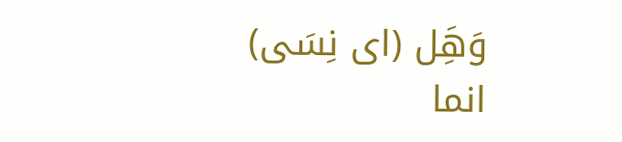وَھَِل (ای نِسَی) انما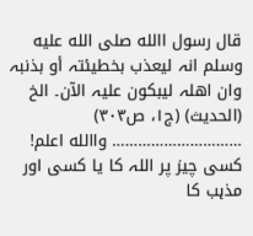قال رسول االله صلى الله عليه وسلم انہ لیعذب بخطیئتہ أو بذنبہ وان اھلہ لیبکون علیہ الآن۔ الخ (الحدیث) (ج۱، ص۳۰۳) ………………………… واالله اعلم!
کسی چیز پر اللہ کا یا کسی اور مذہب کا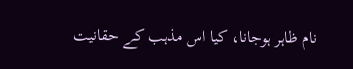نام ظاہر ہوجانا، کیا اس مذہب کے حقانیت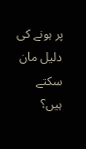پر ہونے کی دلیل مان سکتے ہیں؟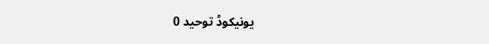یونیکوڈ توحید 0